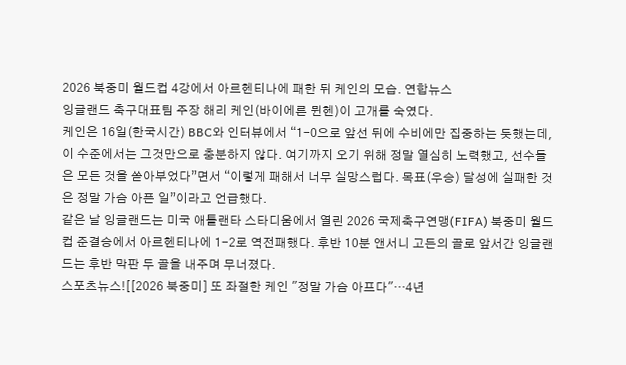2026 북중미 월드컵 4강에서 아르헨티나에 패한 뒤 케인의 모습. 연합뉴스
잉글랜드 축구대표팀 주장 해리 케인(바이에른 뮌헨)이 고개를 숙였다.
케인은 16일(한국시간) BBC와 인터뷰에서 “1-0으로 앞선 뒤에 수비에만 집중하는 듯했는데, 이 수준에서는 그것만으로 충분하지 않다. 여기까지 오기 위해 정말 열심히 노력했고, 선수들은 모든 것을 쏟아부었다”면서 “이렇게 패해서 너무 실망스럽다. 목표(우승) 달성에 실패한 것은 정말 가슴 아픈 일”이라고 언급했다.
같은 날 잉글랜드는 미국 애틀랜타 스타디움에서 열린 2026 국제축구연맹(FIFA) 북중미 월드컵 준결승에서 아르헨티나에 1-2로 역전패했다. 후반 10분 앤서니 고든의 골로 앞서간 잉글랜드는 후반 막판 두 골을 내주며 무너졌다.
스포츠뉴스![[2026 북중미] 또 좌절한 케인 "정말 가슴 아프다"…4년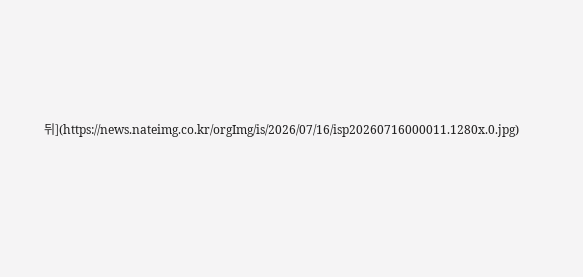뒤](https://news.nateimg.co.kr/orgImg/is/2026/07/16/isp20260716000011.1280x.0.jpg)